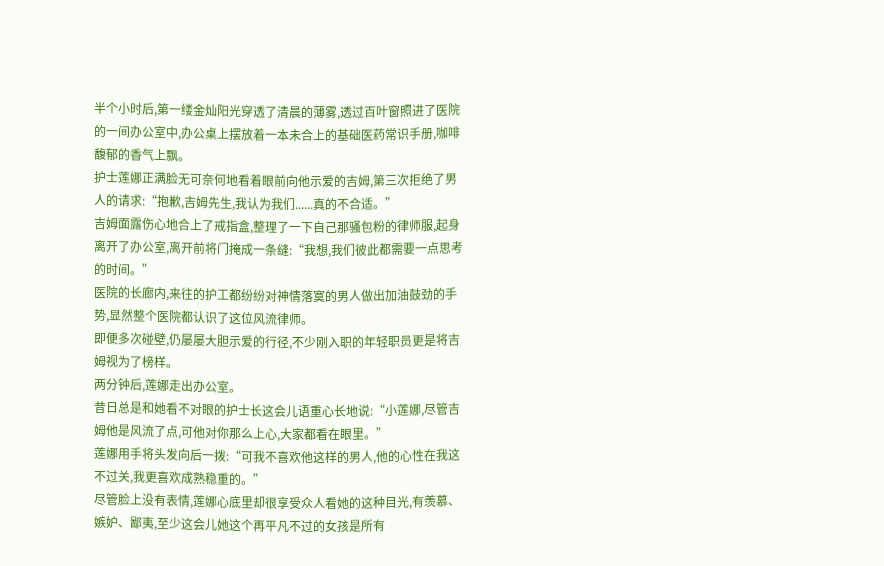半个小时后,第一缕金灿阳光穿透了清晨的薄雾,透过百叶窗照进了医院的一间办公室中,办公桌上摆放着一本未合上的基础医药常识手册,咖啡馥郁的香气上飘。
护士莲娜正满脸无可奈何地看着眼前向他示爱的吉姆,第三次拒绝了男人的请求:“抱歉,吉姆先生,我认为我们......真的不合适。”
吉姆面露伤心地合上了戒指盒,整理了一下自己那骚包粉的律师服,起身离开了办公室,离开前将门掩成一条缝:“我想,我们彼此都需要一点思考的时间。”
医院的长廊内,来往的护工都纷纷对神情落寞的男人做出加油鼓劲的手势,显然整个医院都认识了这位风流律师。
即便多次碰壁,仍屡屡大胆示爱的行径,不少刚入职的年轻职员更是将吉姆视为了榜样。
两分钟后,莲娜走出办公室。
昔日总是和她看不对眼的护士长这会儿语重心长地说:“小莲娜,尽管吉姆他是风流了点,可他对你那么上心,大家都看在眼里。”
莲娜用手将头发向后一拨:“可我不喜欢他这样的男人,他的心性在我这不过关,我更喜欢成熟稳重的。”
尽管脸上没有表情,莲娜心底里却很享受众人看她的这种目光,有羡慕、嫉妒、鄙夷,至少这会儿她这个再平凡不过的女孩是所有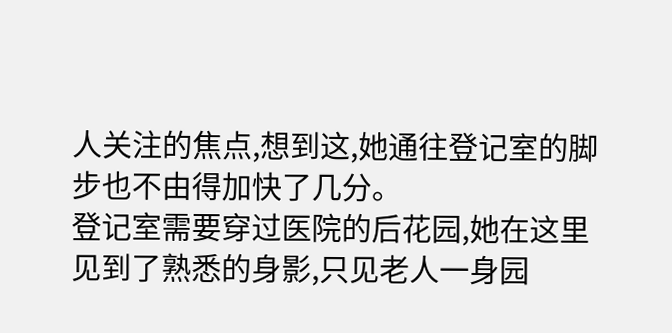人关注的焦点,想到这,她通往登记室的脚步也不由得加快了几分。
登记室需要穿过医院的后花园,她在这里见到了熟悉的身影,只见老人一身园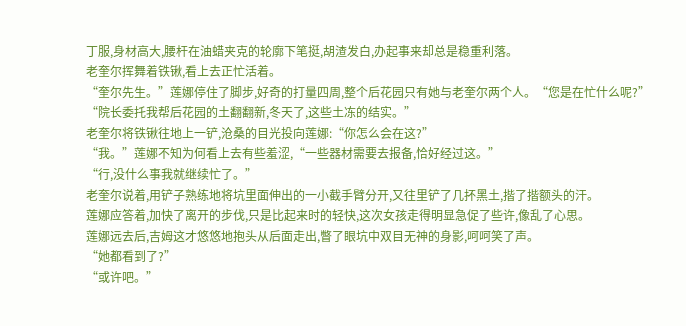丁服,身材高大,腰杆在油蜡夹克的轮廓下笔挺,胡渣发白,办起事来却总是稳重利落。
老奎尔挥舞着铁锹,看上去正忙活着。
“奎尔先生。”莲娜停住了脚步,好奇的打量四周,整个后花园只有她与老奎尔两个人。“您是在忙什么呢?”
“院长委托我帮后花园的土翻翻新,冬天了,这些土冻的结实。”
老奎尔将铁锹往地上一铲,沧桑的目光投向莲娜:“你怎么会在这?”
“我。”莲娜不知为何看上去有些羞涩,“一些器材需要去报备,恰好经过这。”
“行,没什么事我就继续忙了。”
老奎尔说着,用铲子熟练地将坑里面伸出的一小截手臂分开,又往里铲了几抔黑土,揩了揩额头的汗。
莲娜应答着,加快了离开的步伐,只是比起来时的轻快,这次女孩走得明显急促了些许,像乱了心思。
莲娜远去后,吉姆这才悠悠地抱头从后面走出,瞥了眼坑中双目无神的身影,呵呵笑了声。
“她都看到了?”
“或许吧。”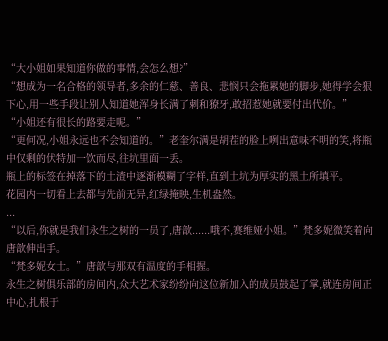“大小姐如果知道你做的事情,会怎么想?”
“想成为一名合格的领导者,多余的仁慈、善良、悲悯只会拖累她的脚步,她得学会狠下心,用一些手段让别人知道她浑身长满了刺和獠牙,敢招惹她就要付出代价。”
“小姐还有很长的路要走呢。”
“更何况,小姐永远也不会知道的。”老奎尔满是胡茬的脸上咧出意味不明的笑,将瓶中仅剩的伏特加一饮而尽,往坑里面一丢。
瓶上的标签在掉落下的土渣中逐渐模糊了字样,直到土坑为厚实的黑土所填平。
花园内一切看上去都与先前无异,红绿掩映,生机盎然。
...
“以后,你就是我们永生之树的一员了,唐歆......哦不,赛维娅小姐。”梵多妮微笑着向唐歆伸出手。
“梵多妮女士。”唐歆与那双有温度的手相握。
永生之树俱乐部的房间内,众大艺术家纷纷向这位新加入的成员鼓起了掌,就连房间正中心,扎根于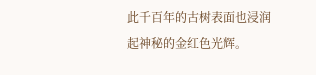此千百年的古树表面也浸润起神秘的金红色光辉。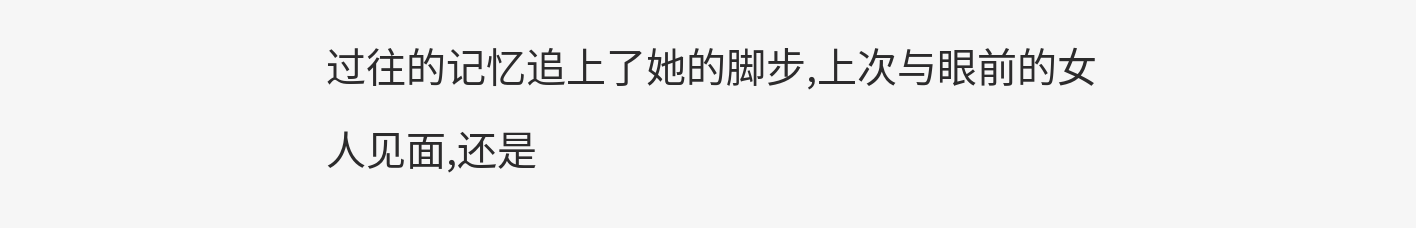过往的记忆追上了她的脚步,上次与眼前的女人见面,还是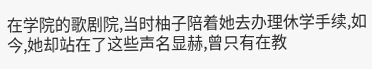在学院的歌剧院,当时柚子陪着她去办理休学手续,如今,她却站在了这些声名显赫,曾只有在教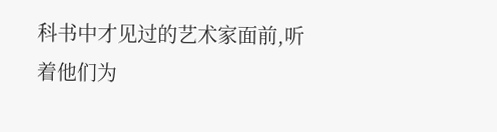科书中才见过的艺术家面前,听着他们为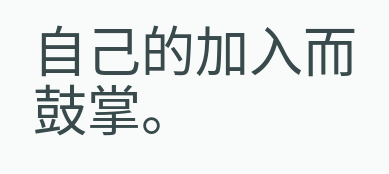自己的加入而鼓掌。